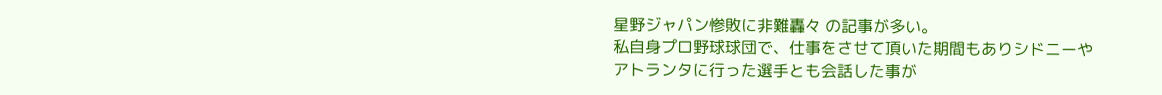星野ジャパン惨敗に非難轟々 の記事が多い。
私自身プロ野球球団で、仕事をさせて頂いた期間もありシドニーや
アトランタに行った選手とも会話した事が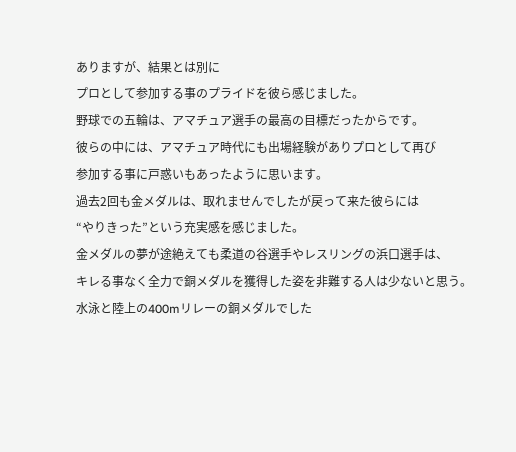ありますが、結果とは別に
プロとして参加する事のプライドを彼ら感じました。
野球での五輪は、アマチュア選手の最高の目標だったからです。
彼らの中には、アマチュア時代にも出場経験がありプロとして再び
参加する事に戸惑いもあったように思います。
過去2回も金メダルは、取れませんでしたが戻って来た彼らには
“やりきった”という充実感を感じました。
金メダルの夢が途絶えても柔道の谷選手やレスリングの浜口選手は、
キレる事なく全力で銅メダルを獲得した姿を非難する人は少ないと思う。
水泳と陸上の400mリレーの銅メダルでした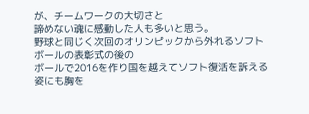が、チームワークの大切さと
諦めない魂に感動した人も多いと思う。
野球と同じく次回のオリンピックから外れるソフトボールの表彰式の後の
ボールで2016を作り国を越えてソフト復活を訴える姿にも胸を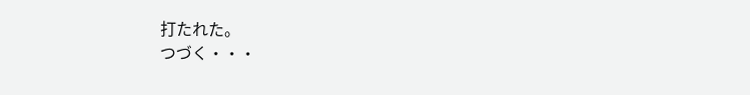打たれた。
つづく・・・